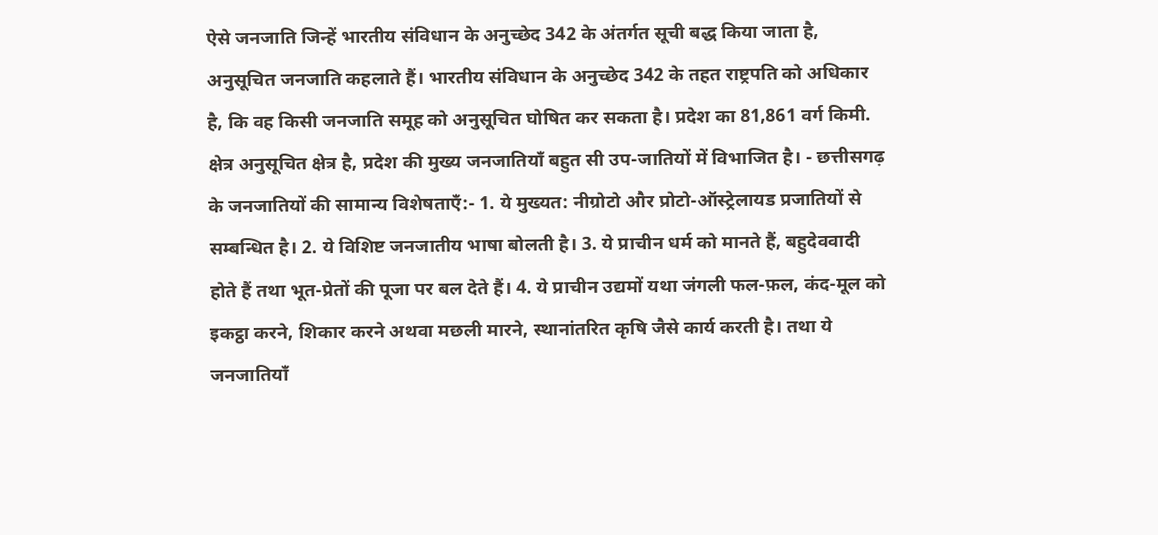ऐसे जनजाति जिन्हें भारतीय संविधान के अनुच्छेद 342 के अंतर्गत सूची बद्ध किया जाता है, अनुसूचित जनजाति कहलाते हैं। भारतीय संविधान के अनुच्छेद 342 के तहत राष्ट्रपति को अधिकार है, कि वह किसी जनजाति समूह को अनुसूचित घोषित कर सकता है। प्रदेश का 81,861 वर्ग किमी. क्षेत्र अनुसूचित क्षेत्र है, प्रदेश की मुख्य जनजातियाँ बहुत सी उप-जातियों में विभाजित है। - छत्तीसगढ़ के जनजातियों की सामान्य विशेषताएँ:- 1. ये मुख्यत: नीग्रोटो और प्रोटो-ऑस्ट्रेलायड प्रजातियों से सम्बन्धित है। 2. ये विशिष्ट जनजातीय भाषा बोलती है। 3. ये प्राचीन धर्म को मानते हैं, बहुदेववादी होते हैं तथा भूत-प्रेतों की पूजा पर बल देते हैं। 4. ये प्राचीन उद्यमों यथा जंगली फल-फ़ल, कंद-मूल को इकट्ठा करने, शिकार करने अथवा मछली मारने, स्थानांतरित कृषि जैसे कार्य करती है। तथा ये जनजातियाँ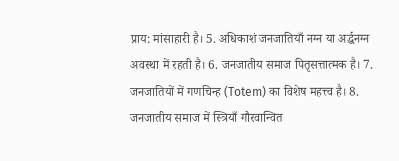प्राय: मांसाहारी है। 5. अधिकाशं जनजातियाँ नग्न या अर्द्धनग्न अवस्था में रहती है। 6. जनजातीय समाज पितृसत्तात्मक है। 7. जनजातियों में गणचिन्ह (Totem) का विशेष महत्त्व है। 8. जनजातीय समाज में स्त्रियाँ गौरवान्वित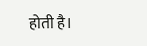होती है।